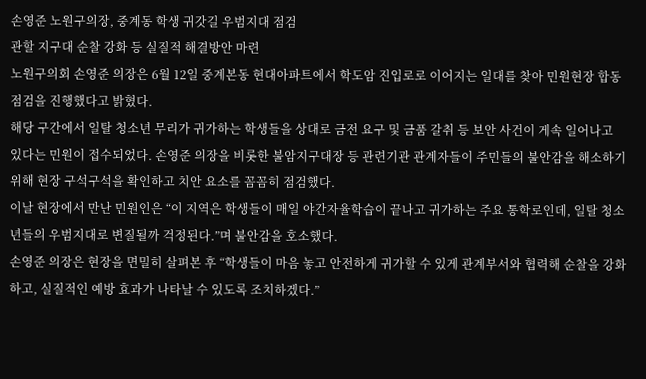손영준 노원구의장, 중계동 학생 귀갓길 우범지대 점검
관할 지구대 순찰 강화 등 실질적 해결방안 마련
노원구의회 손영준 의장은 6월 12일 중계본동 현대아파트에서 학도암 진입로로 이어지는 일대를 찾아 민원현장 합동점검을 진행했다고 밝혔다.
해당 구간에서 일탈 청소년 무리가 귀가하는 학생들을 상대로 금전 요구 및 금품 갈취 등 보안 사건이 게속 일어나고 있다는 민원이 접수되었다. 손영준 의장을 비롯한 불암지구대장 등 관련기관 관계자들이 주민들의 불안감을 해소하기 위해 현장 구석구석을 확인하고 치안 요소를 꼼꼼히 점검했다.
이날 현장에서 만난 민원인은 “이 지역은 학생들이 매일 야간자율학습이 끝나고 귀가하는 주요 통학로인데, 일탈 청소년들의 우범지대로 변질될까 걱정된다.”며 불안감을 호소했다.
손영준 의장은 현장을 면밀히 살펴본 후 “학생들이 마음 놓고 안전하게 귀가할 수 있게 관계부서와 협력해 순찰을 강화하고, 실질적인 예방 효과가 나타날 수 있도록 조치하겠다.”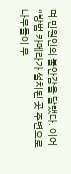며 민원인의 불안감을 달랬다. 이어 “방범 카메라가 설치된 곳 주변으로 나무들이 무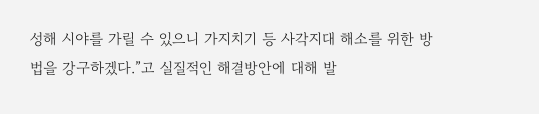성해 시야를 가릴 수 있으니 가지치기 등 사각지대 해소를 위한 방법을 강구하겠다.”고 실질적인 해결방안에 대해 발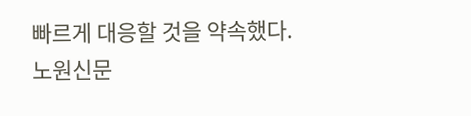빠르게 대응할 것을 약속했다.
노원신문